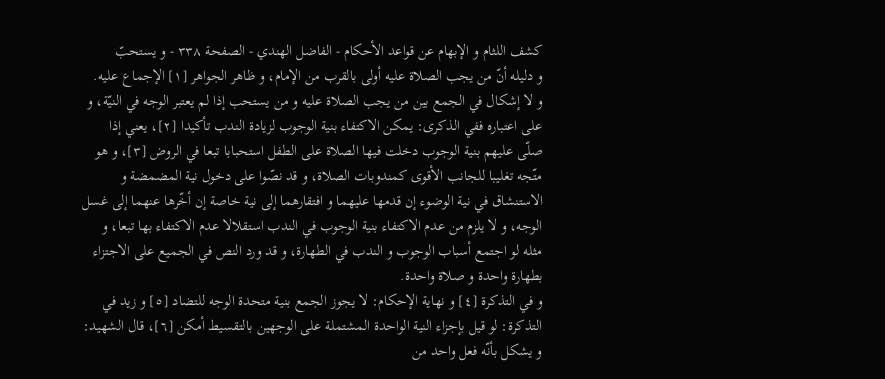كشف اللثام و الإبهام عن قواعد الأحكام - الفاضل الهندي - الصفحة ٣٣٨ - و يستحبّ
و دليله أنّ من يجب الصلاة عليه أولى بالقرب من الإمام، و ظاهر الجواهر [١] الإجماع عليه.
و لا إشكال في الجمع بين من يجب الصلاة عليه و من يستحب إذا لم يعتبر الوجه في النيّة، و على اعتباره ففي الذكرى: يمكن الاكتفاء بنية الوجوب لزيادة الندب تأكيدا [٢]، يعني إذا صلّى عليهم بنية الوجوب دخلت فيها الصلاة على الطفل استحبابا تبعا في الروض [٣]، و هو متّجه تغليبا للجانب الأقوى كمندوبات الصلاة، و قد نصّوا على دخول نية المضمضة و الاستنشاق في نية الوضوء إن قدمها عليهما و افتقارهما إلى نية خاصة إن أخّرها عنهما إلى غسل الوجه، و لا يلزم من عدم الاكتفاء بنية الوجوب في الندب استقلالا عدم الاكتفاء بها تبعا، و مثله لو اجتمع أسباب الوجوب و الندب في الطهارة، و قد ورد النص في الجميع على الاجتزاء بطهارة واحدة و صلاة واحدة.
و في التذكرة [٤] و نهاية الإحكام: لا يجوز الجمع بنية متحدة الوجه للتضاد [٥] و زيد في التذكرة: لو قيل بإجزاء النية الواحدة المشتملة على الوجهين بالتقسيط أمكن [٦]، قال الشهيد: و يشكل بأنّه فعل واحد من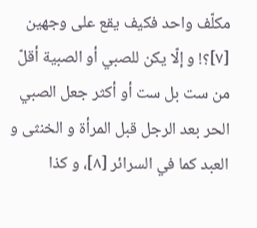مكلّف واحد فكيف يقع على وجهين [٧]؟! و إلّا يكن للصبي أو الصبية أقلّ من ست بل ست أو أكثر جعل الصبي الحر بعد الرجل قبل المرأة و الخنثى و العبد كما في السرائر [٨]، و كذا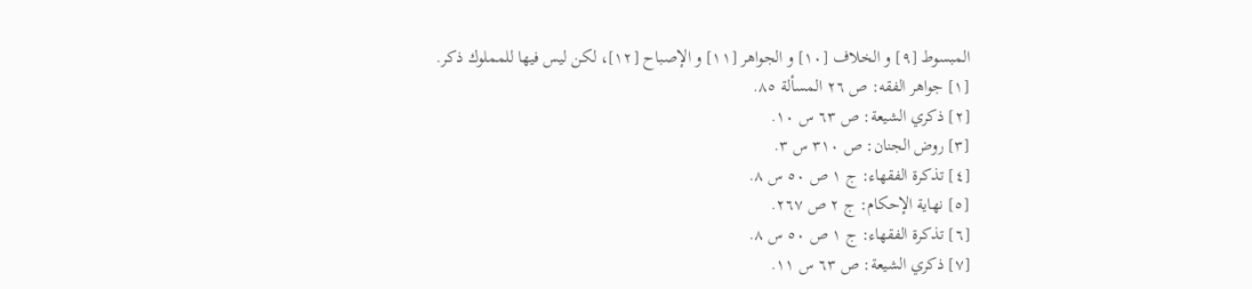المبسوط [٩] و الخلاف [١٠] و الجواهر [١١] و الإصباح [١٢]، لكن ليس فيها للمملوك ذكر.
[١] جواهر الفقه: ص ٢٦ المسألة ٨٥.
[٢] ذكري الشيعة: ص ٦٣ س ١٠.
[٣] روض الجنان: ص ٣١٠ س ٣.
[٤] تذكرة الفقهاء: ج ١ ص ٥٠ س ٨.
[٥] نهاية الإحكام: ج ٢ ص ٢٦٧.
[٦] تذكرة الفقهاء: ج ١ ص ٥٠ س ٨.
[٧] ذكري الشيعة: ص ٦٣ س ١١.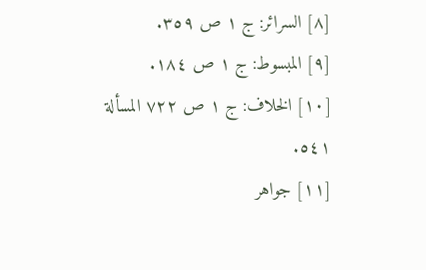[٨] السرائر: ج ١ ص ٣٥٩.
[٩] المبسوط: ج ١ ص ١٨٤.
[١٠] الخلاف: ج ١ ص ٧٢٢ المسألة ٥٤١.
[١١] جواهر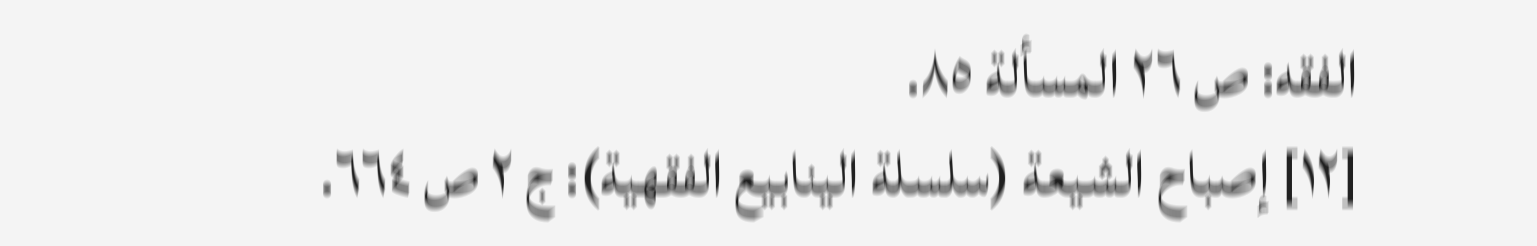الفقه: ص ٢٦ المسألة ٨٥.
[١٢] إصباح الشيعة (سلسلة الينابيع الفقهية): ج ٢ ص ٦٦٤.